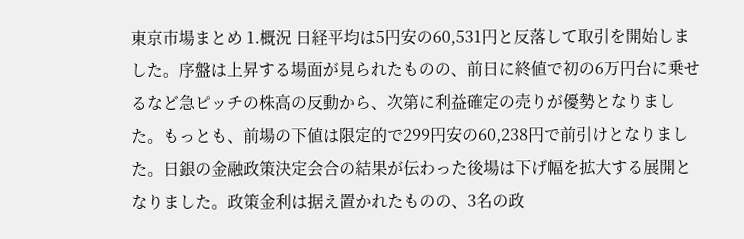東京市場まとめ 1.概況 日経平均は5円安の60,531円と反落して取引を開始しました。序盤は上昇する場面が見られたものの、前日に終値で初の6万円台に乗せるなど急ピッチの株高の反動から、次第に利益確定の売りが優勢となりました。もっとも、前場の下値は限定的で299円安の60,238円で前引けとなりました。日銀の金融政策決定会合の結果が伝わった後場は下げ幅を拡大する展開となりました。政策金利は据え置かれたものの、3名の政